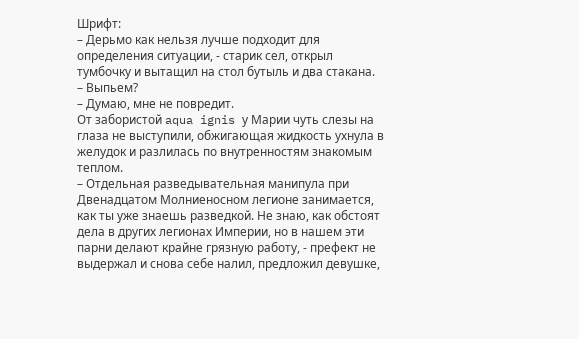Шрифт:
– Дерьмо как нельзя лучше подходит для определения ситуации, - старик сел, открыл тумбочку и вытащил на стол бутыль и два стакана.
– Выпьем?
– Думаю, мне не повредит.
От забористой aqua ignis у Марии чуть слезы на глаза не выступили, обжигающая жидкость ухнула в желудок и разлилась по внутренностям знакомым теплом.
– Отдельная разведывательная манипула при Двенадцатом Молниеносном легионе занимается, как ты уже знаешь разведкой. Не знаю, как обстоят дела в других легионах Империи, но в нашем эти парни делают крайне грязную работу, - префект не выдержал и снова себе налил, предложил девушке,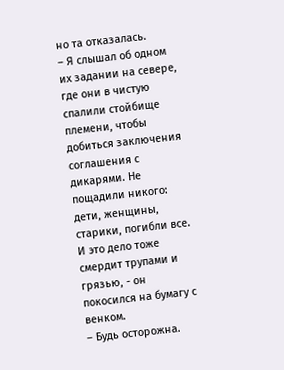но та отказалась.
– Я слышал об одном их задании на севере, где они в чистую спалили стойбище племени, чтобы добиться заключения соглашения с дикарями. Не пощадили никого: дети, женщины, старики, погибли все. И это дело тоже смердит трупами и грязью, - он покосился на бумагу с венком.
– Будь осторожна.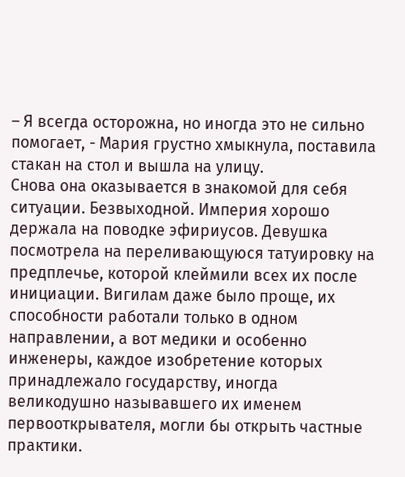– Я всегда осторожна, но иногда это не сильно помогает, - Мария грустно хмыкнула, поставила стакан на стол и вышла на улицу.
Снова она оказывается в знакомой для себя ситуации. Безвыходной. Империя хорошо держала на поводке эфириусов. Девушка посмотрела на переливающуюся татуировку на предплечье, которой клеймили всех их после инициации. Вигилам даже было проще, их способности работали только в одном направлении, а вот медики и особенно инженеры, каждое изобретение которых принадлежало государству, иногда великодушно называвшего их именем первооткрывателя, могли бы открыть частные практики.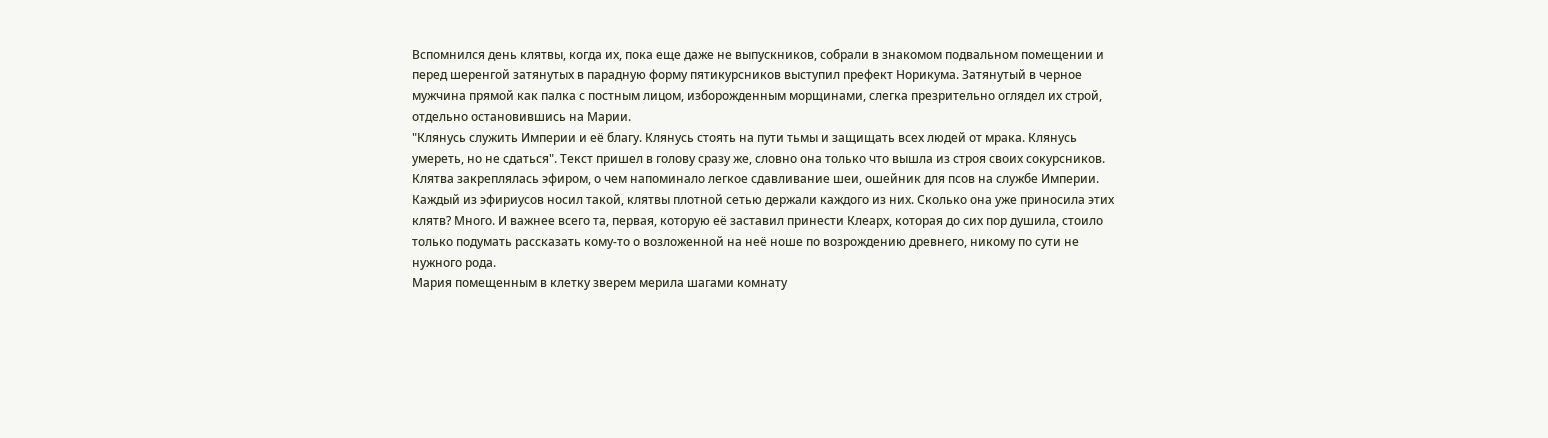Вспомнился день клятвы, когда их, пока еще даже не выпускников, собрали в знакомом подвальном помещении и перед шеренгой затянутых в парадную форму пятикурсников выступил префект Норикума. Затянутый в черное мужчина прямой как палка с постным лицом, изборожденным морщинами, слегка презрительно оглядел их строй, отдельно остановившись на Марии.
"Клянусь служить Империи и её благу. Клянусь стоять на пути тьмы и защищать всех людей от мрака. Клянусь умереть, но не сдаться". Текст пришел в голову сразу же, словно она только что вышла из строя своих сокурсников. Клятва закреплялась эфиром, о чем напоминало легкое сдавливание шеи, ошейник для псов на службе Империи. Каждый из эфириусов носил такой, клятвы плотной сетью держали каждого из них. Сколько она уже приносила этих клятв? Много. И важнее всего та, первая, которую её заставил принести Клеарх, которая до сих пор душила, стоило только подумать рассказать кому-то о возложенной на неё ноше по возрождению древнего, никому по сути не нужного рода.
Мария помещенным в клетку зверем мерила шагами комнату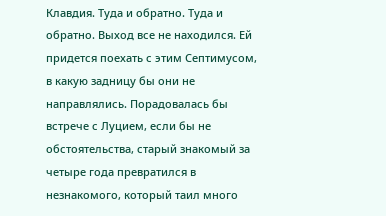Клавдия. Туда и обратно. Туда и обратно. Выход все не находился. Ей придется поехать с этим Септимусом, в какую задницу бы они не направлялись. Порадовалась бы встрече с Луцием, если бы не обстоятельства, старый знакомый за четыре года превратился в незнакомого, который таил много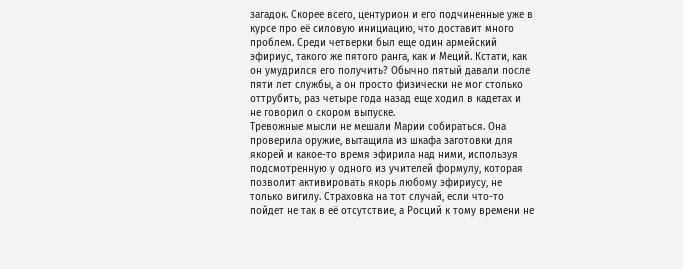загадок. Скорее всего, центурион и его подчиненные уже в курсе про её силовую инициацию, что доставит много проблем. Среди четверки был еще один армейский эфириус, такого же пятого ранга, как и Меций. Кстати, как он умудрился его получить? Обычно пятый давали после пяти лет службы, а он просто физически не мог столько оттрубить, раз четыре года назад еще ходил в кадетах и не говорил о скором выпуске.
Тревожные мысли не мешали Марии собираться. Она проверила оружие, вытащила из шкафа заготовки для якорей и какое-то время эфирила над ними, используя подсмотренную у одного из учителей формулу, которая позволит активировать якорь любому эфириусу, не только вигилу. Страховка на тот случай, если что-то пойдет не так в её отсутствие, а Росций к тому времени не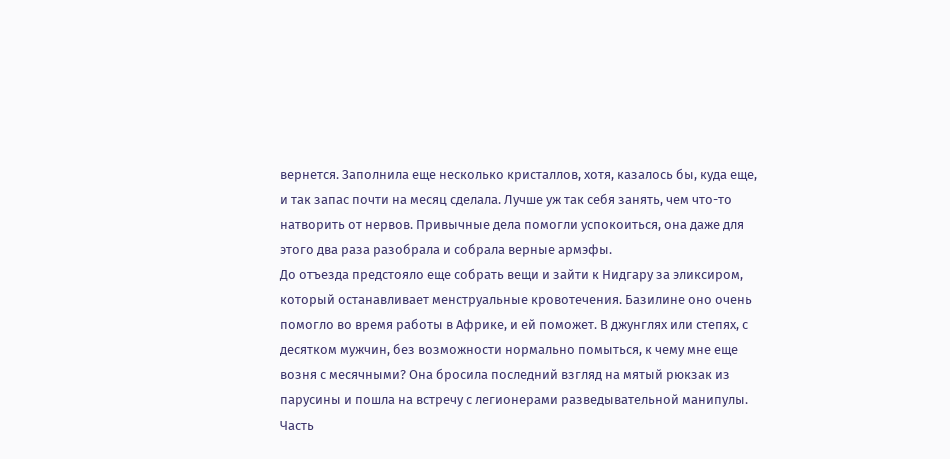вернется. Заполнила еще несколько кристаллов, хотя, казалось бы, куда еще, и так запас почти на месяц сделала. Лучше уж так себя занять, чем что-то натворить от нервов. Привычные дела помогли успокоиться, она даже для этого два раза разобрала и собрала верные армэфы.
До отъезда предстояло еще собрать вещи и зайти к Нидгару за эликсиром, который останавливает менструальные кровотечения. Базилине оно очень помогло во время работы в Африке, и ей поможет. В джунглях или степях, с десятком мужчин, без возможности нормально помыться, к чему мне еще возня с месячными? Она бросила последний взгляд на мятый рюкзак из парусины и пошла на встречу с легионерами разведывательной манипулы.
Часть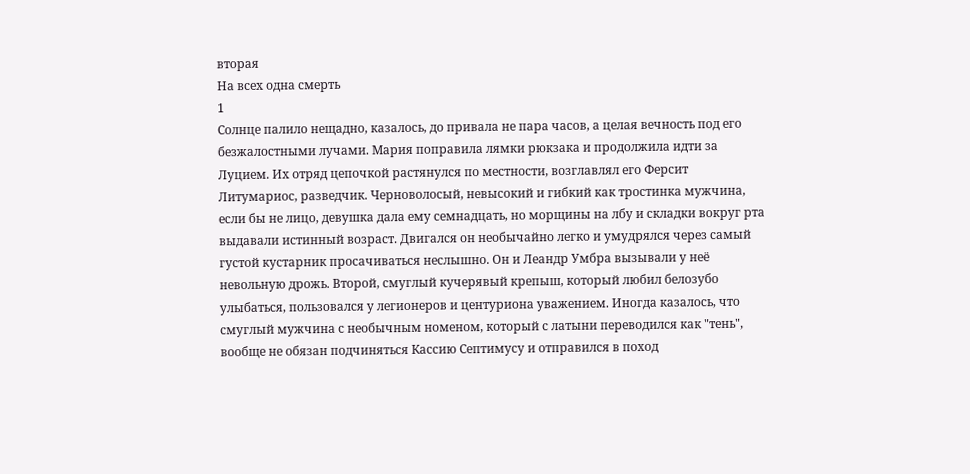вторая
На всех одна смерть
1
Солнце палило нещадно, казалось, до привала не пара часов, а целая вечность под его безжалостными лучами. Мария поправила лямки рюкзака и продолжила идти за Луцием. Их отряд цепочкой растянулся по местности, возглавлял его Ферсит Литумариос, разведчик. Черноволосый, невысокий и гибкий как тростинка мужчина, если бы не лицо, девушка дала ему семнадцать, но морщины на лбу и складки вокруг рта выдавали истинный возраст. Двигался он необычайно легко и умудрялся через самый густой кустарник просачиваться неслышно. Он и Леандр Умбра вызывали у неё невольную дрожь. Второй, смуглый кучерявый крепыш, который любил белозубо улыбаться, пользовался у легионеров и центуриона уважением. Иногда казалось, что смуглый мужчина с необычным номеном, который с латыни переводился как "тень", вообще не обязан подчиняться Кассию Септимусу и отправился в поход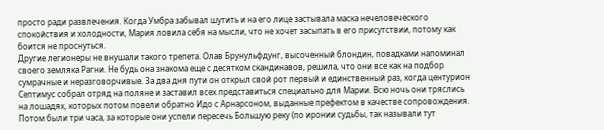просто ради развлечения. Когда Умбра забывал шутить и на его лице застывала маска нечеловеческого спокойствия и холодности, Мария ловила себя на мысли, что не хочет засыпать в его присутствии, потому как боится не проснуться.
Другие легионеры не внушали такого трепета. Олав Брунульфдунг, высоченный блондин, повадками напоминал своего земляка Рагни. Не будь она знакома еще с десятком скандинавов, решила, что они все как на подбор сумрачные и неразговорчивые. За два дня пути он открыл свой рот первый и единственный раз, когда центурион Септимус собрал отряд на поляне и заставил всех представиться специально для Марии. Всю ночь они тряслись на лошадях, которых потом повели обратно Идо с Арнарсоном, выданные префектом в качестве сопровождения. Потом были три часа, за которые они успели пересечь Большую реку (по иронии судьбы, так называли тут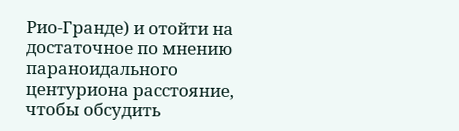Рио-Гранде) и отойти на достаточное по мнению параноидального центуриона расстояние, чтобы обсудить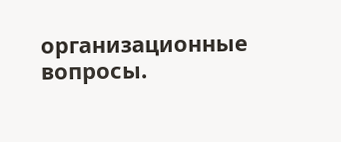организационные вопросы.